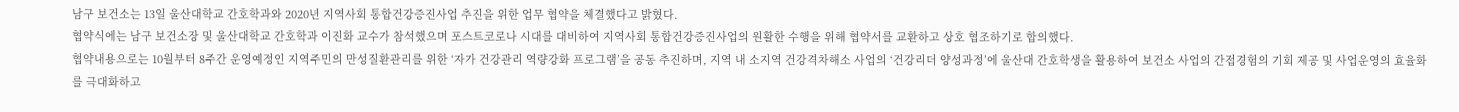남구 보건소는 13일 울산대학교 간호학과와 2020년 지역사회 통합건강증진사업 추진을 위한 업무 협약을 체결했다고 밝혔다.
협약식에는 남구 보건소장 및 울산대학교 간호학과 이진화 교수가 참석했으며 포스트코로나 시대를 대비하여 지역사회 통합건강증진사업의 원활한 수행을 위해 협약서를 교환하고 상호 협조하기로 합의했다.
협약내용으로는 10월부터 8주간 운영예정인 지역주민의 만성질환관리를 위한 ‘자가 건강관리 역량강화 프로그램’을 공동 추진하며, 지역 내 소지역 건강격차해소 사업의 ‘건강리더 양성과정’에 울산대 간호학생을 활용하여 보건소 사업의 간접경험의 기회 제공 및 사업운영의 효율화를 극대화하고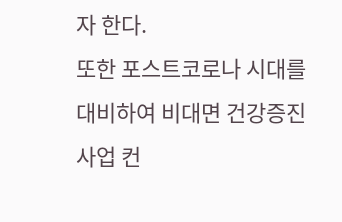자 한다.
또한 포스트코로나 시대를 대비하여 비대면 건강증진사업 컨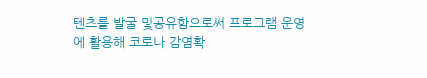텐츠를 발굴 및공유함으로써 프로그램 운영에 활용해 코로나 감염확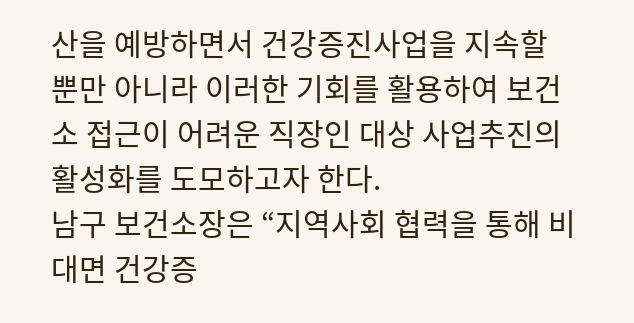산을 예방하면서 건강증진사업을 지속할 뿐만 아니라 이러한 기회를 활용하여 보건소 접근이 어려운 직장인 대상 사업추진의 활성화를 도모하고자 한다.
남구 보건소장은 “지역사회 협력을 통해 비대면 건강증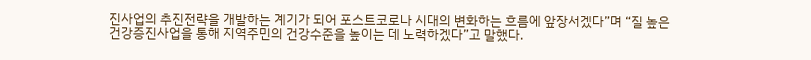진사업의 추진전략을 개발하는 계기가 되어 포스트코로나 시대의 변화하는 흐름에 앞장서겠다”며 “질 높은 건강증진사업을 통해 지역주민의 건강수준을 높이는 데 노력하겠다”고 말했다.